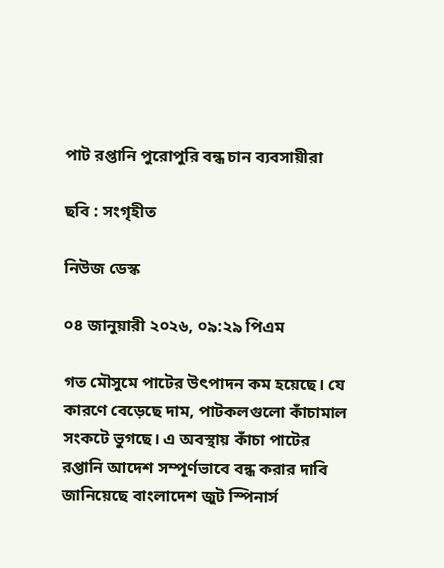পাট রপ্তানি পুরোপুরি বন্ধ চান ব্যবসায়ীরা

ছবি : সংগৃহীত

নিউজ ডেস্ক

০৪ জানুয়ারী ২০২৬, ০৯:২৯ পিএম

গত মৌসুমে পাটের উৎপাদন কম হয়েছে। যে কারণে বেড়েছে দাম, পাটকলগুলো কাঁচামাল সংকটে ভুগছে। এ অবস্থায় কাঁচা পাটের রপ্তানি আদেশ সম্পূর্ণভাবে বন্ধ করার দাবি জানিয়েছে বাংলাদেশ জুট স্পিনার্স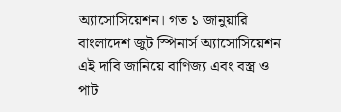অ্যাসোসিয়েশন। গত ১ জানুয়ারি বাংলাদেশ জুট স্পিনার্স অ্যাসোসিয়েশন এই দাবি জানিয়ে বাণিজ্য এবং বস্ত্র ও পাট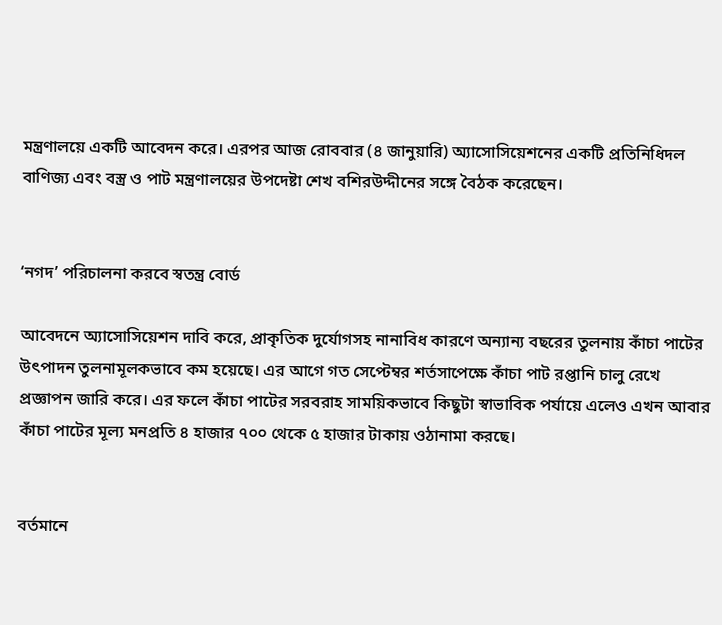মন্ত্রণালয়ে একটি আবেদন করে। এরপর আজ রোববার (৪ জানুয়ারি) অ্যাসোসিয়েশনের একটি প্রতিনিধিদল বাণিজ্য এবং বস্ত্র ও পাট মন্ত্রণালয়ের উপদেষ্টা শেখ বশিরউদ্দীনের সঙ্গে বৈঠক করেছেন।


‘নগদ’ পরিচালনা করবে স্বতন্ত্র বোর্ড

আবেদনে অ্যাসোসিয়েশন দাবি করে, প্রাকৃতিক দুর্যোগসহ নানাবিধ কারণে অন্যান্য বছরের তুলনায় কাঁচা পাটের উৎপাদন তুলনামূলকভাবে কম হয়েছে। এর আগে গত সেপ্টেম্বর শর্তসাপেক্ষে কাঁচা পাট রপ্তানি চালু রেখে প্রজ্ঞাপন জারি করে। এর ফলে কাঁচা পাটের সরবরাহ সাময়িকভাবে কিছুটা স্বাভাবিক পর্যায়ে এলেও এখন আবার কাঁচা পাটের মূল্য মনপ্রতি ৪ হাজার ৭০০ থেকে ৫ হাজার টাকায় ওঠানামা করছে।


বর্তমানে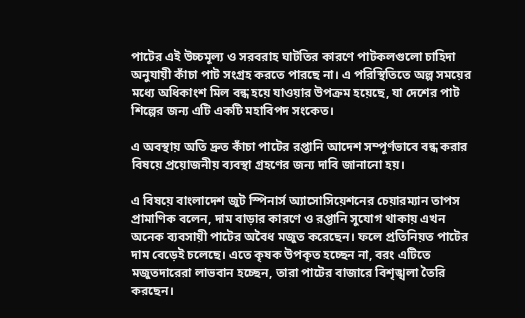পাটের এই উচ্চমূল্য ও সরবরাহ ঘাটতির কারণে পাটকলগুলো চাহিদা অনুযায়ী কাঁচা পাট সংগ্রহ করতে পারছে না। এ পরিস্থিতিতে অল্প সময়ের মধ্যে অধিকাংশ মিল বন্ধ হয়ে যাওয়ার উপক্রম হয়েছে, যা দেশের পাট শিল্পের জন্য এটি একটি মহাবিপদ সংকেত।

এ অবস্থায় অতি দ্রুত কাঁচা পাটের রপ্তানি আদেশ সম্পূর্ণভাবে বন্ধ করার বিষয়ে প্রয়োজনীয় ব্যবস্থা গ্রহণের জন্য দাবি জানানো হয়।

এ বিষয়ে বাংলাদেশ জুট স্পিনার্স অ্যাসোসিয়েশনের চেয়ারম্যান তাপস প্রামাণিক বলেন, দাম বাড়ার কারণে ও রপ্তানি সুযোগ থাকায় এখন অনেক ব্যবসায়ী পাটের অবৈধ মজুত করেছেন। ফলে প্রতিনিয়ত পাটের দাম বেড়েই চলেছে। এতে কৃষক উপকৃত হচ্ছেন না, বরং এটিতে মজুতদারেরা লাভবান হচ্ছেন, তারা পাটের বাজারে বিশৃঙ্খলা তৈরি করছেন।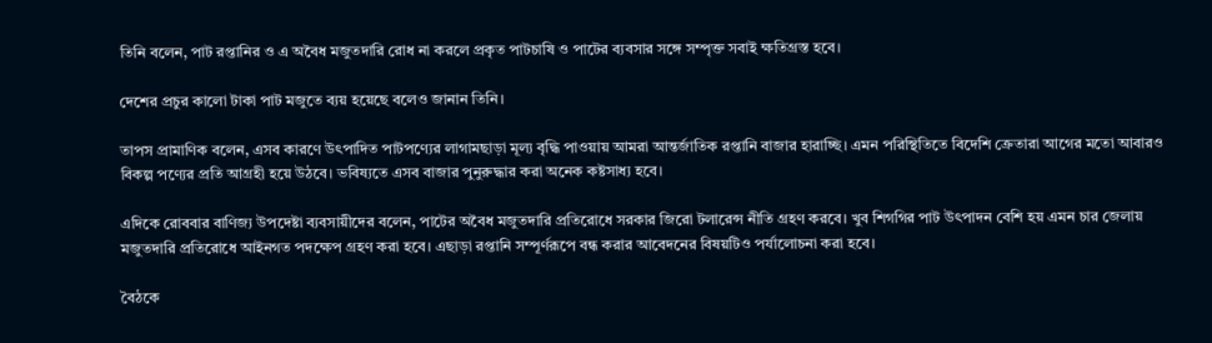তিনি বলেন, পাট রপ্তানির ও এ অবৈধ মজুতদারি রোধ না করলে প্রকৃত পাটচাষি ও পাটের ব্যবসার সঙ্গে সম্পৃক্ত সবাই ক্ষতিগ্রস্ত হবে।

দেশের প্রচুর কালো টাকা পাট মজুতে ব্যয় হয়েছে বলেও জানান তিনি।

তাপস প্রামাণিক বলেন, এসব কারণে উৎপাদিত পাটপণ্যের লাগামছাড়া মূল্য বৃদ্ধি পাওয়ায় আমরা আন্তর্জাতিক রপ্তানি বাজার হারাচ্ছি। এমন পরিস্থিতিতে বিদেশি ক্রেতারা আগের মতো আবারও বিকল্প পণ্যের প্রতি আগ্রহী হয়ে উঠবে। ভবিষ্যতে এসব বাজার পুনুরুদ্ধার করা অনেক কষ্টসাধ্য হবে।

এদিকে রোববার বাণিজ্য উপদেষ্টা ব্যবসায়ীদের বলেন, পাটের অবৈধ মজুতদারি প্রতিরোধে সরকার জিরো টলারেন্স নীতি গ্রহণ করবে। খুব শিগগির পাট উৎপাদন বেশি হয় এমন চার জেলায় মজুতদারি প্রতিরোধে আইনগত পদক্ষেপ গ্রহণ করা হবে। এছাড়া রপ্তানি সম্পূর্ণরূপে বন্ধ করার আবেদনের বিষয়টিও পর্যালোচনা করা হবে।

বৈঠকে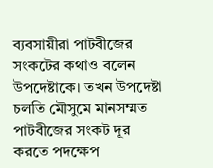ব্যবসায়ীরা পাটবীজের সংকটের কথাও বলেন উপদেষ্টাকে। তখন উপদেষ্টা চলতি মৌসুমে মানসম্মত পাটবীজের সংকট দূর করতে পদক্ষেপ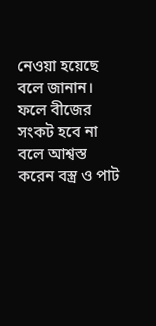নেওয়া হয়েছে বলে জানান। ফলে বীজের সংকট হবে না বলে আশ্বস্ত করেন বস্ত্র ও পাট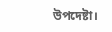উপদেষ্টা।